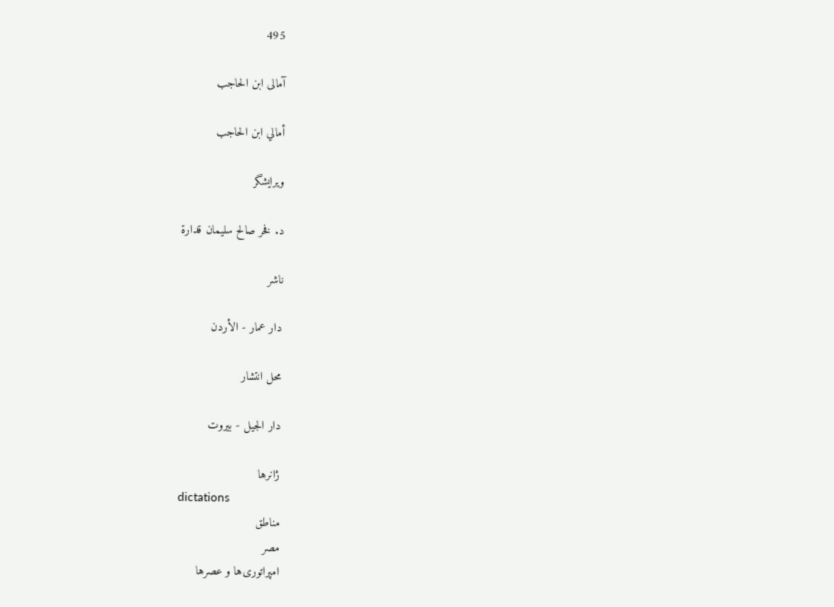495

آمالی ابن الحاجب

أمالي ابن الحاجب

ویرایشگر

د. فخر صالح سليمان قدارة

ناشر

دار عمار - الأردن

محل انتشار

دار الجيل - بيروت

ژانرها
dictations
مناطق
مصر
امپراتوری‌ها و عصرها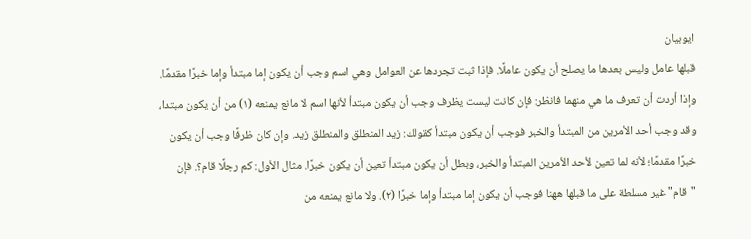ایوبیان
قبلها عامل وليس بعدها ما يصلح أن يكون عاملًا. فإذا ثبت تجردها عن العوامل وهي اسم وجب أن يكون إما مبتدأ وإما خبرًا مقدمًا. وإذا أردت أن تعرف ما هي منهما فانظر: فإن كانت ليست يظرف وجب أن يكون مبتدأ لأنها اسم لا مانع يمنعه (١) من أن يكون مبتدا، وقد وجب أحد الأمرين من المبتدأ والخبر فوجب أن يكون مبتدأ كقولك: زيد المنطلق والمنطلق زيد. وإن كان ظرفًا وجب أن يكون خبرًا مقدمًا؛ لأنه لما تعين لأحد الأمرين المبتدأ والخبر، وبطل أن يكون مبتدأ تعين أن يكون خبرًا. مثال الأول: كم رجلًا قام؟. فإن "قام" غير مسلطة على ما قبلها ههنا فوجب أن يكون إما مبتدأ وإما خبرًا (٢). ولا مانع يمنعه من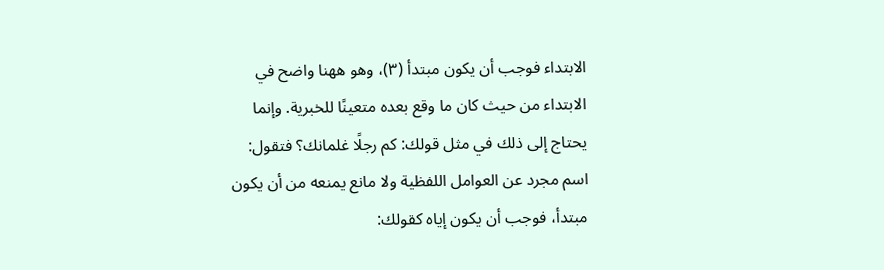الابتداء فوجب أن يكون مبتدأ (٣)، وهو ههنا واضح في الابتداء من حيث كان ما وقع بعده متعينًا للخبرية. وإنما يحتاج إلى ذلك في مثل قولك: كم رجلًا غلمانك؟ فتقول: اسم مجرد عن العوامل اللفظية ولا مانع يمنعه من أن يكون مبتدأ، فوجب أن يكون إياه كقولك: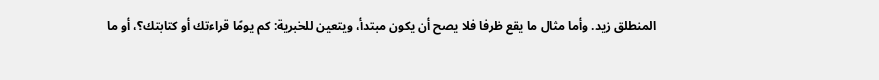المنطلق زيد. وأما مثال ما يقع ظرفا فلا يصح أن يكون مبتدأ، ويتعين للخبرية: كم يومًا قراءتك أو كتابتك؟، أو ما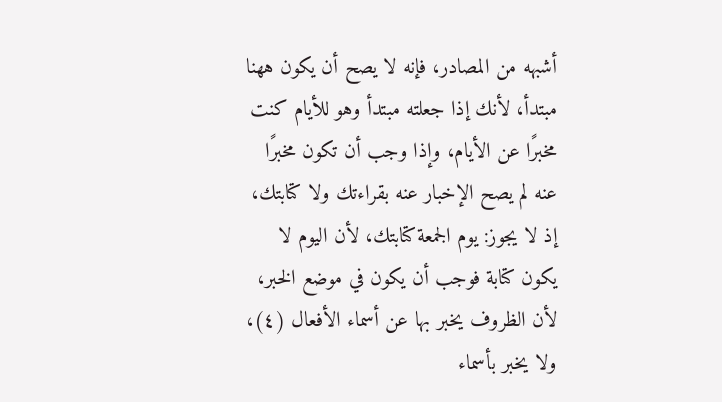أشبهه من المصادر، فإنه لا يصح أن يكون ههنا مبتدأ، لأنك إذا جعلته مبتدأ وهو للأيام كنت مخبرًا عن الأيام، وإذا وجب أن تكون مخبرًا عنه لم يصح الإخبار عنه بقراءتك ولا كتابتك، إذ لا يجوز: يوم الجمعة كتابتك، لأن اليوم لا يكون كتابة فوجب أن يكون في موضع الخبر، لأن الظروف يخبر بها عن أسماء الأفعال (٤)، ولا يخبر بأسماء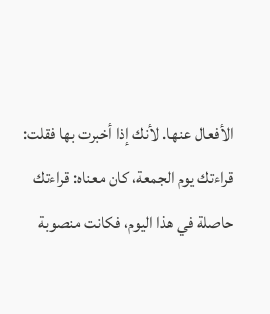الأفعال عنها. لأنك إذا أخبرت بها فقلت: قراءتك يوم الجمعة، كان معناه: قراءتك حاصلة في هذا اليوم، فكانت منصوبة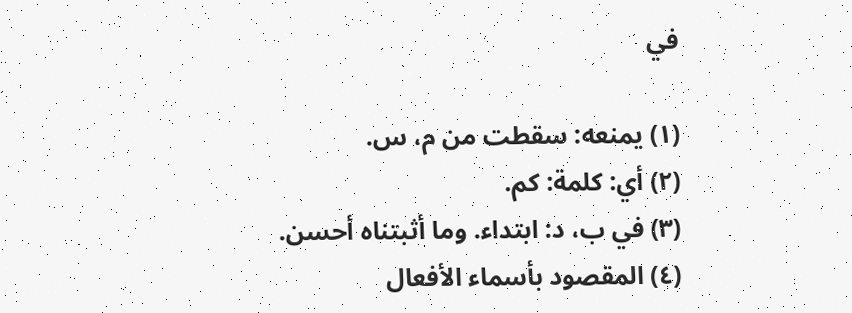في

(١) يمنعه: سقطت من م، س.
(٢) أي: كلمة: كم.
(٣) في ب، د: ابتداء. وما أثبتناه أحسن.
(٤) المقصود بأسماء الأفعال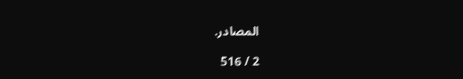المصادر.

2 / 516